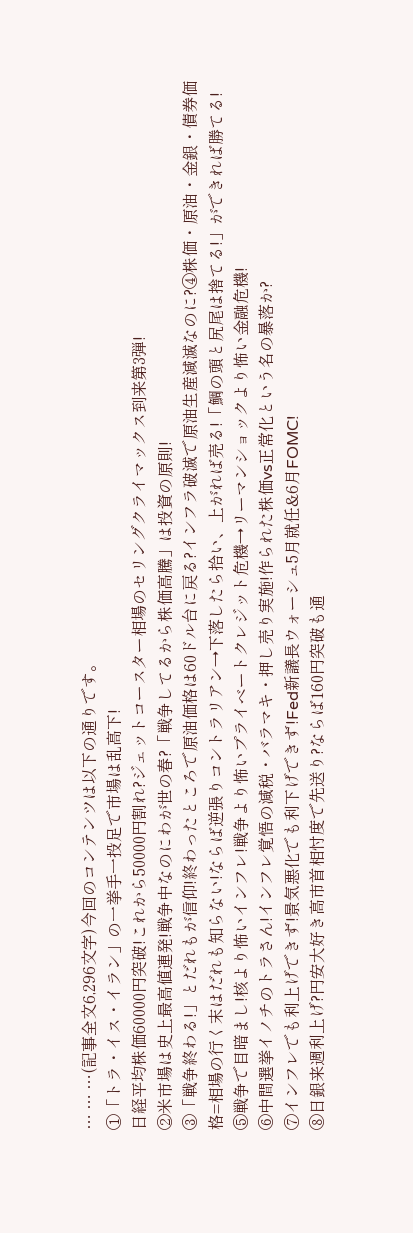… … …(記事全文6,296文字)今回のコンテンツは以下の通りです。
①「トラ・イス・イラン」の一挙手一投足で市場は乱高下!
日経平均株価60000円突破!これから50000円割れ?ジェットコースター相場のセリングクライマックス到来第3弾!
②米市場は史上最高値連発!戦争中なのにわが世の春?「戦争してるから株価高騰」は投資の原則!
③「戦争終わる!」とだれもが信仰!終わったところで原油価格は60ドル台に戻る?インフラ破滅で原油生産減滅なのに?④株価・原油・金銀・債券価格=相場の行く末はだれも知らない!ならば逆張りコントラリアン→下落したら拾い、上がれば売る!「鯛の頭と尻尾は捨てる!」ができれば勝てる!
⑤戦争で目暗まし!核より怖いインフレ!戦争より怖いプライベートクレジット危機→リーマンショックより怖い金融危機!
⑥中間選挙イノチのトラさん!インフレ覚悟の減税・バラマキ・押し売り実施!作られた株価vs正常化という名の暴落か?
⑦インフレでも利上げできず!景気悪化でも利下げできず!Fed新議長ウォーシュ5月就任&6月FOMC!
⑧日銀来週利上げ?円安大好き高市首相忖度で先送り?ならば160円突破も通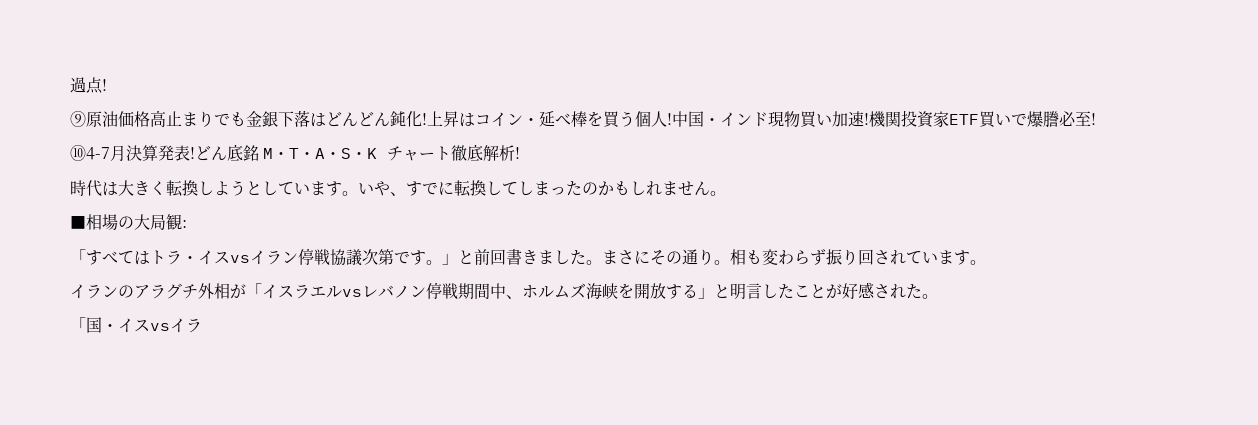過点!
⑨原油価格高止まりでも金銀下落はどんどん鈍化!上昇はコイン・延べ棒を買う個人!中国・インド現物買い加速!機関投資家ETF買いで爆謄必至!
⑩4-7月決算発表!どん底銘 M・T・A・S・K チャート徹底解析!
時代は大きく転換しようとしています。いや、すでに転換してしまったのかもしれません。
■相場の大局観:
「すべてはトラ・イスvsイラン停戦協議次第です。」と前回書きました。まさにその通り。相も変わらず振り回されています。
イランのアラグチ外相が「イスラエルvsレバノン停戦期間中、ホルムズ海峡を開放する」と明言したことが好感された。
「国・イスvsイラ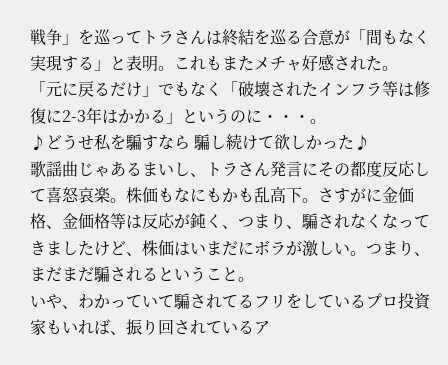戦争」を巡ってトラさんは終結を巡る合意が「間もなく実現する」と表明。これもまたメチャ好感された。
「元に戻るだけ」でもなく「破壊されたインフラ等は修復に2-3年はかかる」というのに・・・。
♪どうせ私を騙すなら 騙し続けて欲しかった♪
歌謡曲じゃあるまいし、トラさん発言にその都度反応して喜怒哀楽。株価もなにもかも乱高下。さすがに金価格、金価格等は反応が鈍く、つまり、騙されなくなってきましたけど、株価はいまだにボラが激しい。つまり、まだまだ騙されるということ。
いや、わかっていて騙されてるフリをしているプロ投資家もいれば、振り回されているア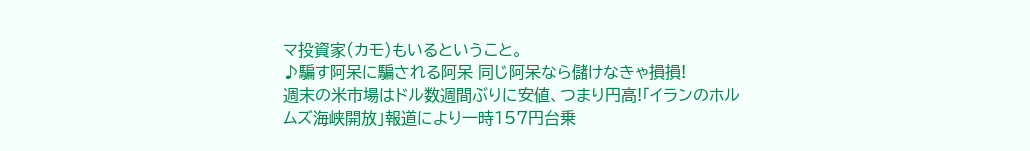マ投資家(カモ)もいるということ。
♪騙す阿呆に騙される阿呆 同じ阿呆なら儲けなきゃ損損!
週末の米市場はドル数週間ぶりに安値、つまり円高!「イランのホルムズ海峡開放」報道により一時157円台乗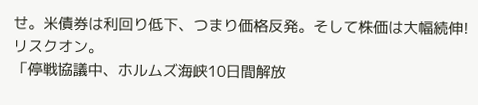せ。米債券は利回り低下、つまり価格反発。そして株価は大幅続伸!
リスクオン。
「停戦協議中、ホルムズ海峡10日間解放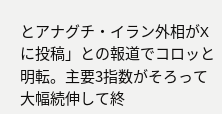とアナグチ・イラン外相がXに投稿」との報道でコロッと明転。主要3指数がそろって大幅続伸して終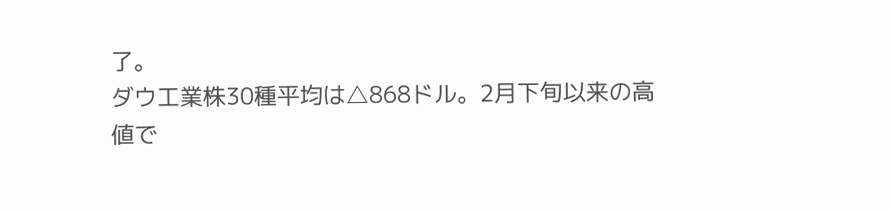了。
ダウ工業株30種平均は△868ドル。2月下旬以来の高値で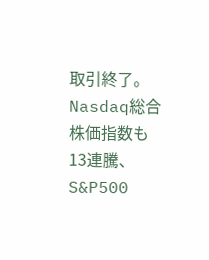取引終了。Nasdaq総合株価指数も13連騰、S&P500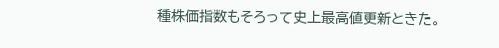種株価指数もそろって史上最高値更新ときた。